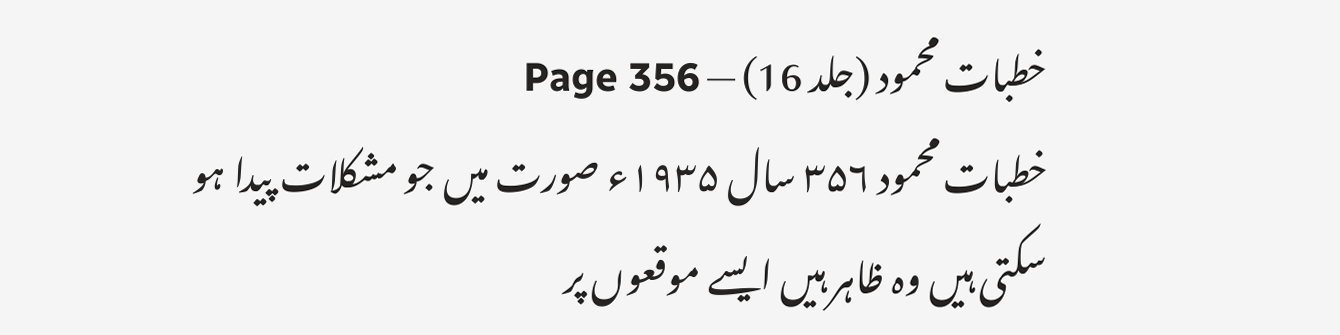خطبات محمود (جلد 16) — Page 356
خطبات محمود ۳۵۶ سال ۱۹۳۵ء صورت میں جو مشکلات پیدا ہو سکتی ہیں وہ ظاہر ہیں ایسے موقعوں پر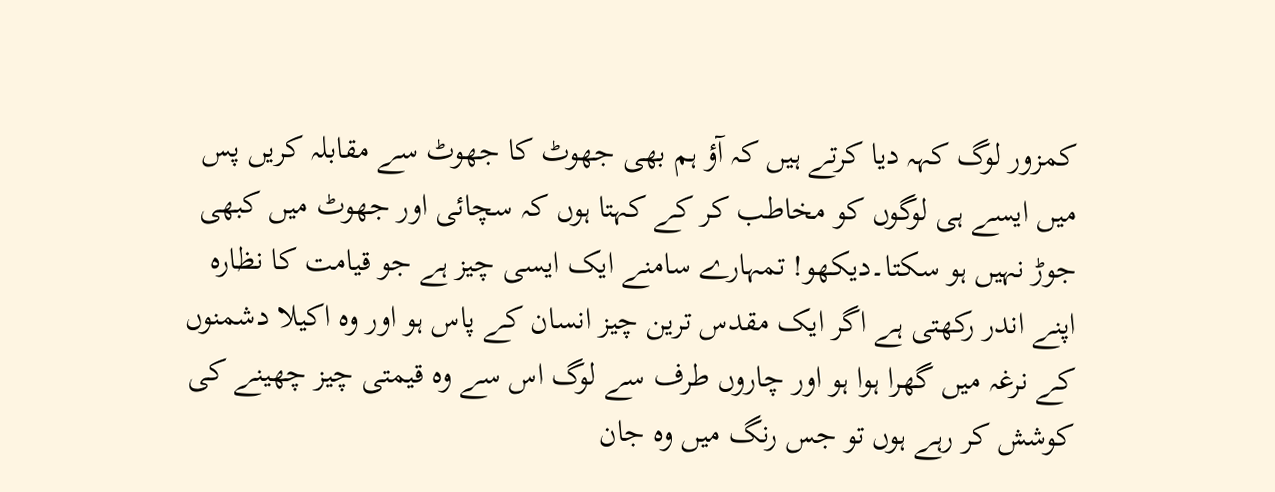کمزور لوگ کہہ دیا کرتے ہیں کہ آؤ ہم بھی جھوٹ کا جھوٹ سے مقابلہ کریں پس میں ایسے ہی لوگوں کو مخاطب کر کے کہتا ہوں کہ سچائی اور جھوٹ میں کبھی جوڑ نہیں ہو سکتا۔دیکھو! تمہارے سامنے ایک ایسی چیز ہے جو قیامت کا نظارہ اپنے اندر رکھتی ہے اگر ایک مقدس ترین چیز انسان کے پاس ہو اور وہ اکیلا دشمنوں کے نرغہ میں گھرا ہوا ہو اور چاروں طرف سے لوگ اس سے وہ قیمتی چیز چھینے کی کوشش کر رہے ہوں تو جس رنگ میں وہ جان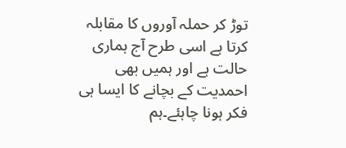توڑ کر حملہ آوروں کا مقابلہ کرتا ہے اسی طرح آج ہماری حالت ہے اور ہمیں بھی احمدیت کے بچانے کا ایسا ہی فکر ہونا چاہئے۔ہم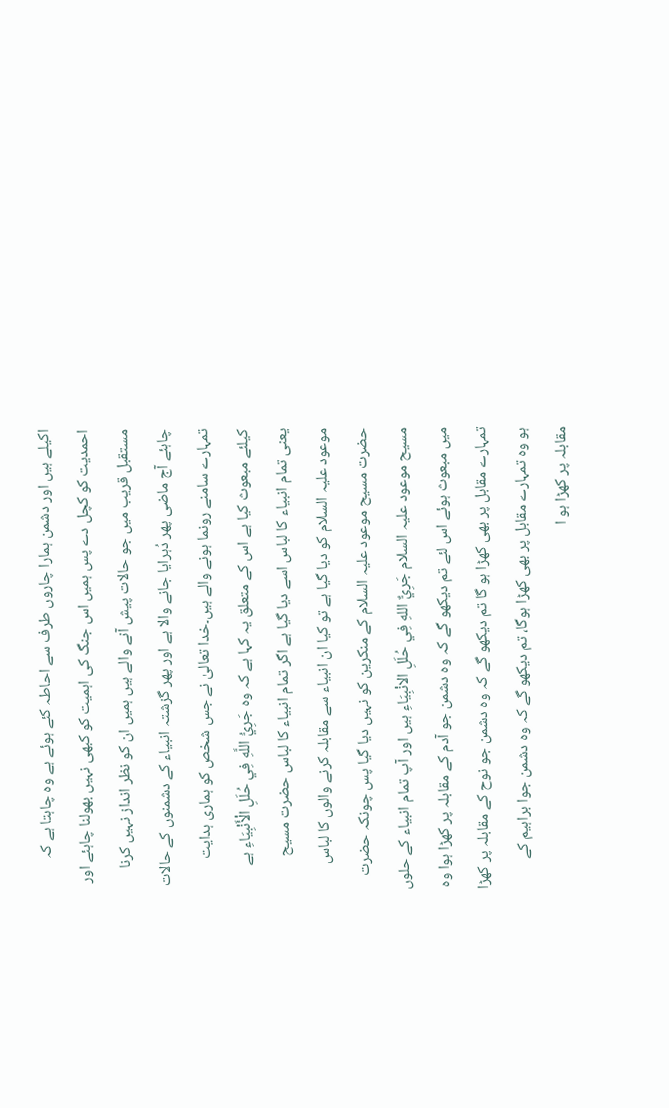اکیلے ہیں اور دشمن ہمارا چاروں طرف سے احاطہ کئے ہوئے ہے وہ چاہتا ہے کہ احمدیت کو کچل دے پس ہمیں اس جنگ کی اہمیت کو کبھی نہیں بھولنا چاہئے اور مستقبل قریب میں جو حالات پیش آنے والے ہیں ہمیں ان کو نظر انداز نہیں کرنا چاہئے آج ماضی پھر دُہرایا جانے والا ہے اور پھر گزشتہ انبیاء کے دشمنوں کے حالات تمہارے سامنے رونما ہونے والے ہیں۔خدا تعالیٰ نے جس شخص کو ہماری ہدایت کیلئے مبعوث کیا ہے اس کے متعلق یہ کہا ہے کہ وہ جَرِيُّ اللَّهِ فِي حُلَلِ الْأَنْبِيَاءِ ہے یعنی تمام انبیاء کا لباس اسے دیا گیا ہے اگر تمام انبیاء کا لباس حضرت مسیح موعود علیہ السلام کو دیا گیا ہے تو کیا ان انبیاء سے مقابلہ کرنے والوں کا لباس حضرت مسیح موعود علیہ السلام کے منکرین کو نہیں دیا گیا پس چونکہ حضرت مسیح موعود علیہ السلام جَرِيٌّ اللهِ فِي حُلَلِ الانْبِيَاءِ ہیں اور آپ تمام انبیاء کے حلوں میں مبعوث ہوئے اس لئے تم دیکھو گے کہ وہ دشمن جو آدم کے مقابلہ پر کھڑا ہوا وہ تمہارے مقابل پر بھی کھڑا ہو گا تم دیکھو گے کہ وہ دشمن جو نوح کے مقابلہ پر کھڑا ہو وہ تمہارے مقابل پر بھی کھڑا ہوگا، تم دیکھو گے کہ وہ دشمن جوا براہیم کے مقابلہ پر کھڑا ہو ا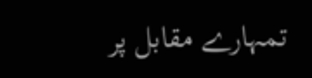تمہارے مقابل پر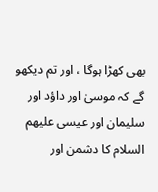بھی کھڑا ہوگا ، اور تم دیکھو گے کہ موسیٰ اور داؤد اور سلیمان اور عیسی علیھم السلام کا دشمن اور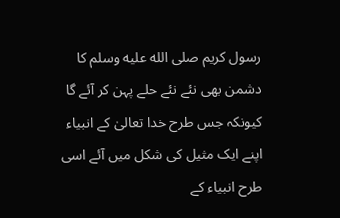رسول کریم صلى الله عليه وسلم کا دشمن بھی نئے نئے حلے پہن کر آئے گا کیونکہ جس طرح خدا تعالیٰ کے انبیاء اپنے ایک مثیل کی شکل میں آئے اسی طرح انبیاء کے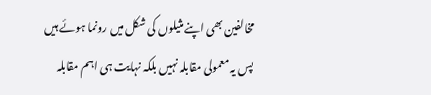مخالفین بھی اپنے مثیلوں کی شکل میں رونما ہوئے ہیں پس یہ معمولی مقابلہ نہیں بلکہ نہایت ہی اہم مقابلہ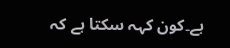ہے۔کون کہہ سکتا ہے کہ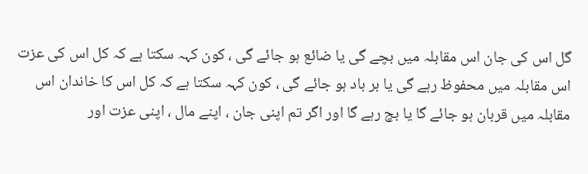گل اس کی جان اس مقابلہ میں بچے گی یا ضائع ہو جائے گی ، کون کہہ سکتا ہے کہ کل اس کی عزت اس مقابلہ میں محفوظ رہے گی یا بر باد ہو جائے گی ، کون کہہ سکتا ہے کہ کل اس کا خاندان اس مقابلہ میں قربان ہو جائے گا یا بچ رہے گا اور اگر تم اپنی جان ، اپنے مال ، اپنی عزت اور